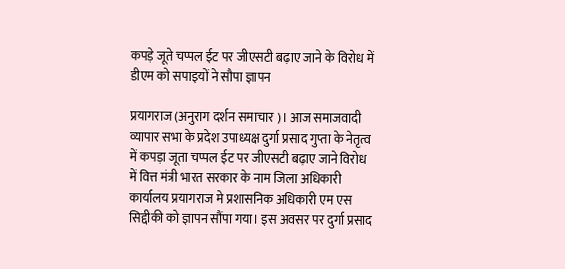कपड़े जूते चप्पल ईट पर जीएसटी बढ़ाए जाने के विरोध में डीएम को सपाइयों ने सौपा ज्ञापन

प्रयागराज (अनुराग दर्शन समाचार )। आज समाजवादी व्यापार सभा के प्रदेश उपाध्यक्ष दुर्गा प्रसाद गुप्ता के नेतृत्व में कपड़ा जूता चप्पल ईट पर जीएसटी बढ़ाए जाने विरोध में वित्त मंत्री भारत सरकार के नाम जिला अधिकारी कार्यालय प्रयागराज मे प्रशासनिक अधिकारी एम एस सिद्दीकी को ज्ञापन सौंपा गया। इस अवसर पर दुर्गा प्रसाद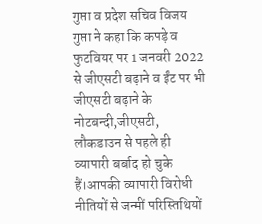गुप्ता व प्रदेश सचिव विजय गुप्ता ने कहा कि कपड़े व फुटवियर पर 1 जनवरी 2022 से जीएसटी बढ़ाने व ईंट पर भी जीएसटी बढ़ाने के नोटबन्दी,जीएसटी, लौकडाउन से पहले ही व्यापारी बर्बाद हो चुके हैं।आपकी व्यापारी विरोधी नीतियों से जन्मीं परिस्तिथियों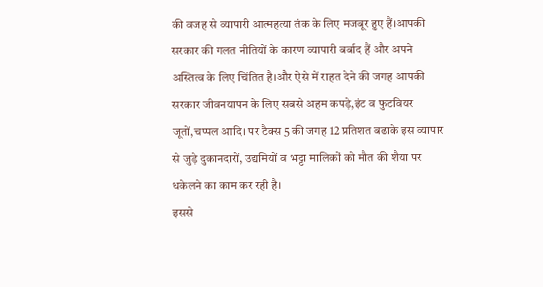की वजह से व्यापारी आत्महत्या तंक के लिए मजबूर हुए हैं।आपकी सरकार की गलत नीतियों के कारण व्यापारी बर्बाद हैं और अपने अस्तित्व के लिए चिंतित है।और ऐसे में राहत देने की जगह आपकी सरकार जीवनयापन के लिए सबसे अहम कपड़े,इंट व फुटवियर जूतों,चप्पल आदि। पर टैक्स 5 की जगह 12 प्रतिशत बढाके इस व्यापार से जुड़े दुकानदारों, उद्यमियों व भट्टा मालिकों को मौत की शैया पर धकेलने का काम कर रही है।
इससे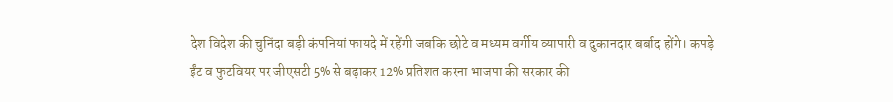देश विदेश की चुनिंदा बड़ी कंपनियां फायदे में रहेंगी जबकि छोटे व मध्यम वर्गीय व्यापारी व दुकानदार बर्बाद होंगे। कपड़े ईंट व फुटवियर पर जीएसटी 5% से बढ़ाकर 12% प्रतिशत करना भाजपा की सरकार की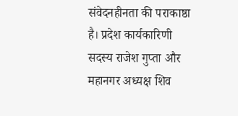संवेदनहीनता की पराकाष्ठा है। प्रदेश कार्यकारिणी सदस्य राजेश गुप्ता और महानगर अध्यक्ष शिव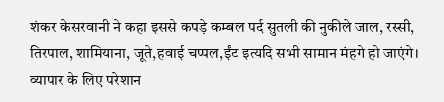शंकर केसरवानी ने कहा इससे कपड़े कम्बल पर्द सुतली की नुकीले जाल, रस्सी, तिरपाल, शामियाना, जूते,हवाई चप्पल,ईंट इत्यदि सभी सामान मंहगे हो जाएंगे। व्यापार के लिए परेशान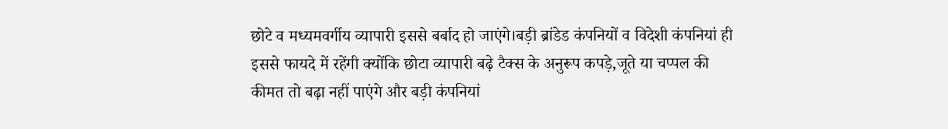छोटे व मध्यमवर्गीय व्यापारी इससे बर्बाद हो जाएंगे।बड़ी ब्रांडेड कंपनियों व विदेशी कंपनियां ही इससे फायदे में रहेंगी क्योंकि छोटा व्यापारी बढ़े टैक्स के अनुरूप कपड़े,जूते या चप्पल की कीमत तो बढ़ा नहीं पाएंगे और बड़ी कंपनियां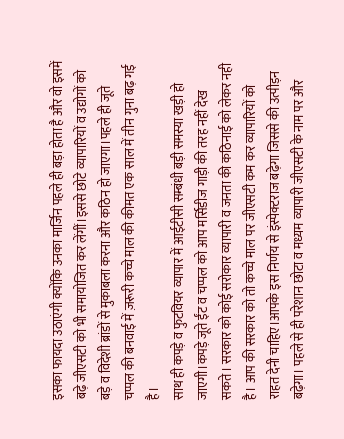इसका फायदा उठाएंगी क्योंकि उनका मार्जिन पहले ही बड़ा होता है और वो इसमें बढ़े जीएसटी को भी समायोजित कर लेंगीं।इससे छोटे व्यापारियों व उद्योगों को बड़े व विदेशी ब्रांडों से मुकाबला करना और कठिन हो जाएगा।पहले ही जूते चप्पल की बनवाई में ज़रूरी कच्चे माल की कीमत एक साल में तीन गुना बढ़ गई है।
साथ ही कपड़े व फुटवियर व्यापार में आईटीसी सम्बंधी बड़ी समस्या खड़ी हो जाएगी।कपड़े जूते ईंट व चप्पल को आप मर्सिडीज गाड़ी की तरह नहीं देख सकते। सरकार को कोई सरोकार व्यापारी व जनता की कठिनाई को लेकर नही है। आप की सरकार को तो कच्चे माल पर जीएसटी कम कर व्यापारियों को राहत देनी चाहिए।आपके इस निर्णय से इंस्पेक्टराज बढ़ेगा जिससे की उत्पीड़न बढ़ेगा। पहले से ही परेशान छोटा व मध्यम व्यापारी जीएसटी के नाम पर और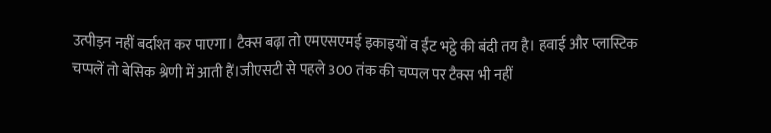उत्पीड़न नहीं बर्दाश्त कर पाएगा। टैक्स बढ़ा तो एमएसएमई इकाइयों व ईंट भट्ठे की बंदी तय है। हवाई और प्लास्टिक चप्पलें तो बेसिक श्रेणी में आती हैं।जीएसटी से पहले 300 तंक की चप्पल पर टैक्स भी नहीं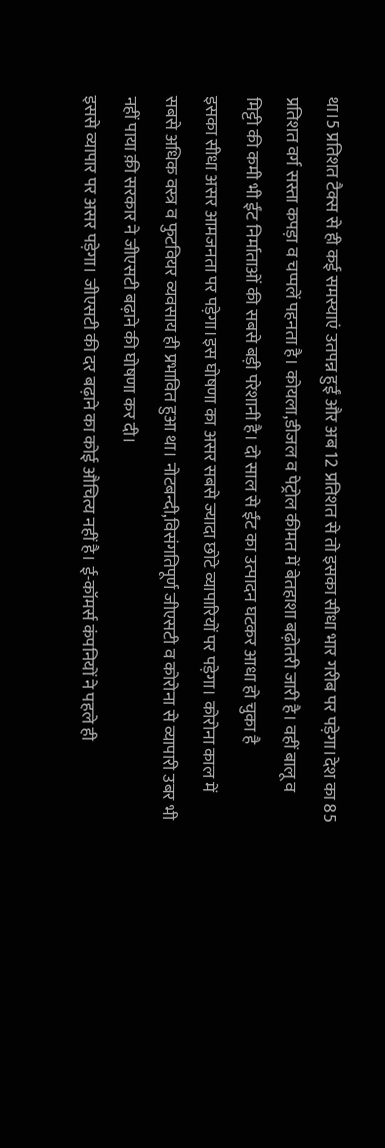था।5 प्रतिशत टैक्स से ही कई समस्याएं उतपन्न हुईं और अब 12 प्रतिशत से तो इसका सीधा भार गरीब पर पड़ेगा।देश का 85 प्रतिशत वर्ग सस्ता कपड़ा व चप्पलें पहनता है। कोयला,डीजल व पेट्रोल कीमत में बेतहाशा बढ़ोतरी जारी है। वहीं बालू व मिट्टी की कमी भी ईंट निर्माताओं की सबसे बड़ी परेशानी है। दो साल से ईंट का उत्पादन घटकर आधा हो चुका है
इसका सीधा असर आमजनता पर पड़ेगा।इस घोषणा का असर सबसे ज्यादा छोटे व्यापारियों पर पड़ेगा। कोरोना काल में सबसे अधिक वस्त्र व फुटवियर व्यवसाय ही प्रभावित हुआ था। नोटबन्दी,विसंगतिपूर्ण जीएसटी व कोरोना से व्यापारी उबर भी नहीं पाया क़ी सरकार ने जीएसटी बढ़ाने की घोषणा कर दी।
इससे व्यापार पर असर पड़ेगा। जीएसटी की दर बढ़ाने का कोई औचित्य नहीं है। ई-कॉमर्स कंपनियों ने पहले ही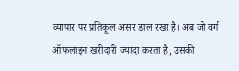व्यापार पर प्रतिकूल असर डाल रखा है। अब जो वर्ग ऑफलाइन खरीदारी ज्यादा करता है, उसकी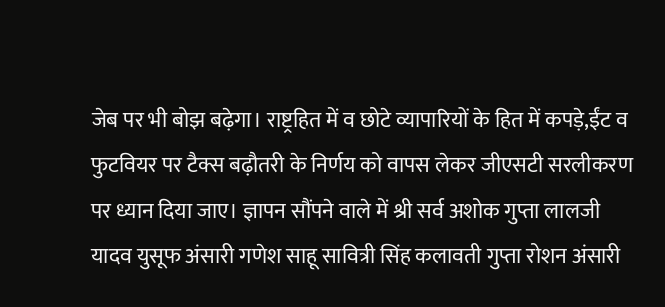जेब पर भी बोझ बढ़ेगा। राष्ट्रहित में व छोटे व्यापारियों के हित में कपड़े,ईंट व फुटवियर पर टैक्स बढ़ौतरी के निर्णय को वापस लेकर जीएसटी सरलीकरण पर ध्यान दिया जाए। ज्ञापन सौंपने वाले में श्री सर्व अशोक गुप्ता लालजी यादव युसूफ अंसारी गणेश साहू सावित्री सिंह कलावती गुप्ता रोशन अंसारी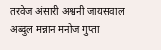तरवेज अंसारी अश्वनी जायसवाल अब्दुल मन्नान मनोज गुप्ता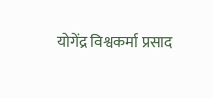योगेंद्र विश्वकर्मा प्रसाद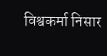विश्वकर्मा निसार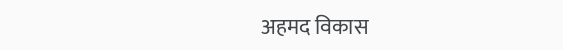अहमद विकास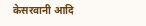केसरवानी आदि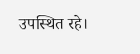उपस्थित रहे।